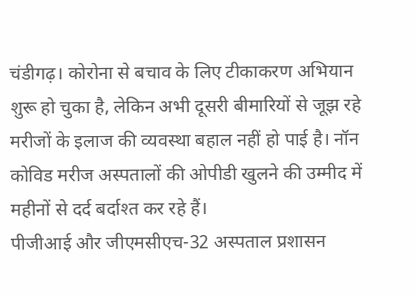चंडीगढ़। कोरोना से बचाव के लिए टीकाकरण अभियान शुरू हो चुका है, लेकिन अभी दूसरी बीमारियों से जूझ रहे मरीजों के इलाज की व्यवस्था बहाल नहीं हो पाई है। नॉन कोविड मरीज अस्पतालों की ओपीडी खुलने की उम्मीद में महीनों से दर्द बर्दाश्त कर रहे हैं।
पीजीआई और जीएमसीएच-32 अस्पताल प्रशासन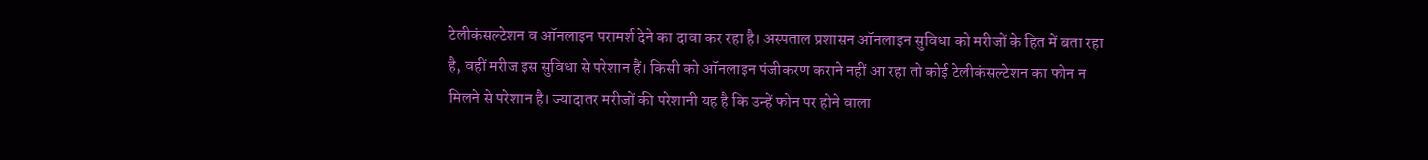टेलीकंसल्टेशन व ऑनलाइन परामर्श देने का दावा कर रहा है। अस्पताल प्रशासन ऑनलाइन सुविधा को मरीजों के हित में बता रहा है, वहीं मरीज इस सुविधा से परेशान हैं। किसी को ऑनलाइन पंजीकरण कराने नहीं आ रहा तो कोई टेलीकंसल्टेशन का फोन न मिलने से परेशान है। ज्यादातर मरीजों की परेशानी यह है कि उन्हें फोन पर होने वाला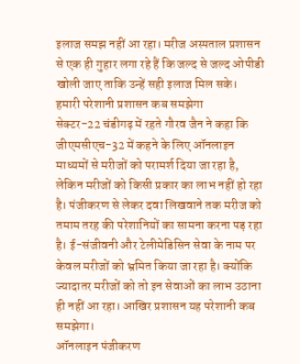इलाज समझ नहीं आ रहा। मरीज अस्पताल प्रशासन से एक ही गुहार लगा रहे हैं कि जल्द से जल्द ओपीडी खोली जाए ताकि उन्हें सही इलाज मिल सके।
हमारी परेशानी प्रशासन कब समझेगा
सेक्टर-22 चंडीगढ़ में रहते गौरव जैन ने कहा कि जीएमसीएच-32 में कहने के लिए ऑनलाइन माध्यमों से मरीजों को परामर्श दिया जा रहा है, लेकिन मरीजों को किसी प्रकार का लाभ नहीं हो रहा है। पंजीकरण से लेकर दवा लिखवाने तक मरीज को तमाम तरह की परेशानियों का सामना करना पड़ रहा है। ई-संजीवनी और टेलीमेडिसिन सेवा के नाम पर केवल मरीजों को भ्रमित किया जा रहा है। क्योंकि ज्यादातर मरीजों को तो इन सेवाओं का लाभ उठाना ही नहीं आ रहा। आखिर प्रशासन यह परेशानी कब समझेगा।
ऑनलाइन पंजीकरण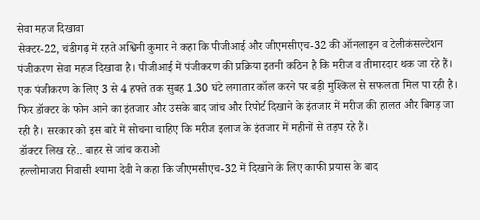सेवा महज दिखावा
सेक्टर-22, चंडीगढ़ में रहते अश्विनी कुमार ने कहा कि पीजीआई और जीएमसीएच-32 की ऑनलाइन व टेलीकंसल्टेशन पंजीकरण सेवा महज दिखावा है। पीजीआई में पंजीकरण की प्रक्रिया इतनी कठिन है कि मरीज व तीमारदार थक जा रहे हैं। एक पंजीकरण के लिए 3 से 4 हफ्ते तक सुबह 1.30 घंटे लगातार कॉल करने पर बड़ी मुश्किल से सफलता मिल पा रही है। फिर डॉक्टर के फोन आने का इंतजार और उसके बाद जांच और रिपोर्ट दिखाने के इंतजार में मरीज की हालत और बिगड़ जा रही है। सरकार को इस बारे में सोचना चाहिए कि मरीज इलाज के इंतजार में महीनों से तड़प रहे हैं।
डॉक्टर लिख रहे.. बाहर से जांच कराओ
हल्लोमाजरा निवासी श्यामा देवी ने कहा कि जीएमसीएच-32 में दिखाने के लिए काफी प्रयास के बाद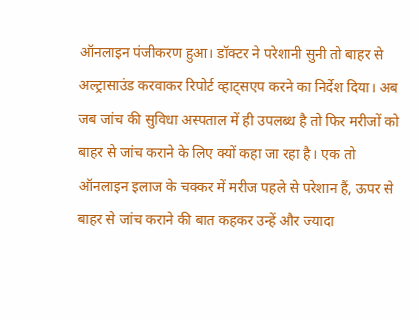ऑनलाइन पंजीकरण हुआ। डॉक्टर ने परेशानी सुनी तो बाहर से अल्ट्रासाउंड करवाकर रिपोर्ट व्हाट्सएप करने का निर्देश दिया। अब जब जांच की सुविधा अस्पताल में ही उपलब्ध है तो फिर मरीजों को बाहर से जांच कराने के लिए क्यों कहा जा रहा है। एक तो ऑनलाइन इलाज के चक्कर में मरीज पहले से परेशान हैं, ऊपर से बाहर से जांच कराने की बात कहकर उन्हें और ज्यादा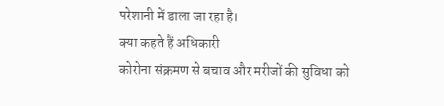परेशानी में डाला जा रहा है।
क्या कहते हैं अधिकारी
कोरोना संक्रमण से बचाव और मरीजों की सुविधा को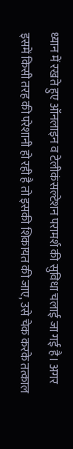ध्यान में रखते हुए ऑनलाइन व टेलीकंसल्टेशन परामर्श की सुविधा चलाई जा गई है। अगर इसमें किसी तरह की परेशानी हो रही है तो इसकी शिकायत की जाए, उसे चेक करके तत्काल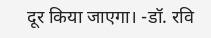दूर किया जाएगा। -डॉ. रवि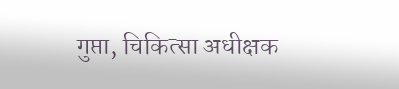गुप्ता, चिकित्सा अधीक्षक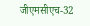जीएमसीएच-32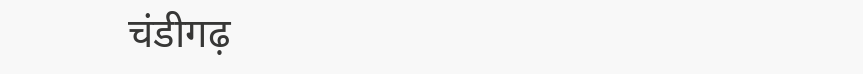चंडीगढ़